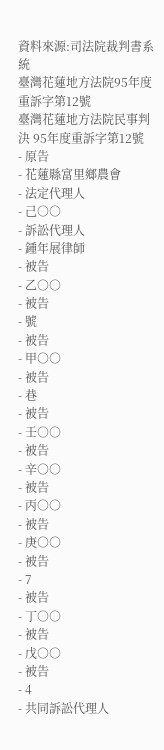資料來源:司法院裁判書系統
臺灣花蓮地方法院95年度重訴字第12號
臺灣花蓮地方法院民事判決 95年度重訴字第12號
- 原告
- 花蓮縣富里鄉農會
- 法定代理人
- 己○○
- 訴訟代理人
- 鍾年展律師
- 被告
- 乙○○
- 被告
- 號
- 被告
- 甲○○
- 被告
- 巷
- 被告
- 壬○○
- 被告
- 辛○○
- 被告
- 丙○○
- 被告
- 庚○○
- 被告
- 7
- 被告
- 丁○○
- 被告
- 戊○○
- 被告
- 4
- 共同訴訟代理人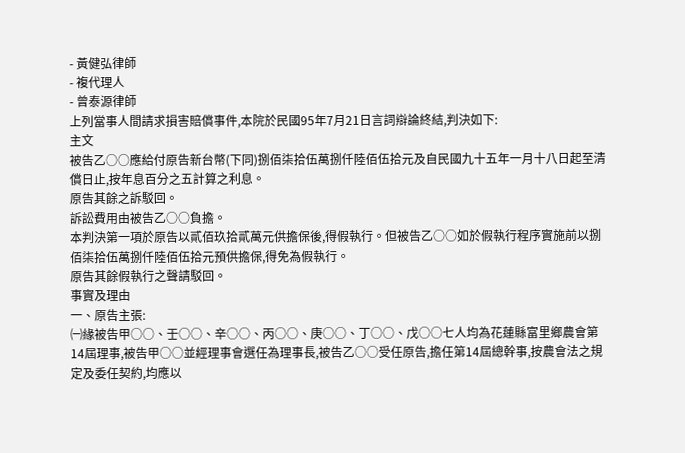- 黃健弘律師
- 複代理人
- 曾泰源律師
上列當事人間請求損害賠償事件,本院於民國95年7月21日言詞辯論終結,判決如下:
主文
被告乙○○應給付原告新台幣(下同)捌佰柒拾伍萬捌仟陸佰伍拾元及自民國九十五年一月十八日起至清償日止,按年息百分之五計算之利息。
原告其餘之訴駁回。
訴訟費用由被告乙○○負擔。
本判決第一項於原告以貳佰玖拾貳萬元供擔保後,得假執行。但被告乙○○如於假執行程序實施前以捌佰柒拾伍萬捌仟陸佰伍拾元預供擔保,得免為假執行。
原告其餘假執行之聲請駁回。
事實及理由
一、原告主張:
㈠緣被告甲○○、壬○○、辛○○、丙○○、庚○○、丁○○、戊○○七人均為花蓮縣富里鄉農會第14屆理事,被告甲○○並經理事會選任為理事長,被告乙○○受任原告,擔任第14屆總幹事,按農會法之規定及委任契約,均應以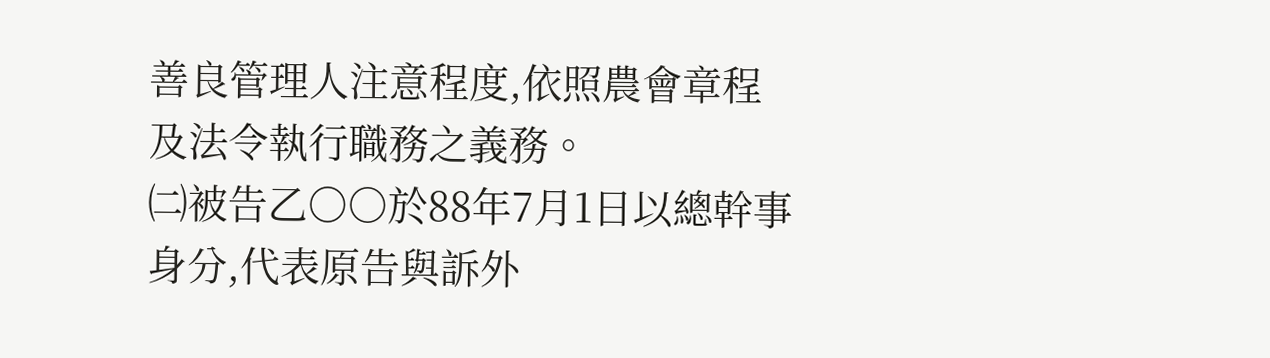善良管理人注意程度,依照農會章程及法令執行職務之義務。
㈡被告乙○○於88年7月1日以總幹事身分,代表原告與訴外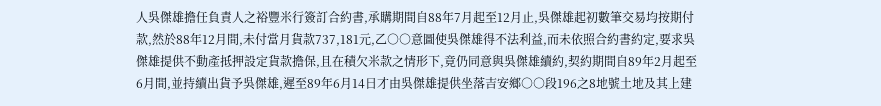人吳傑雄擔任負責人之裕豐米行簽訂合約書,承購期間自88年7月起至12月止,吳傑雄起初數筆交易均按期付款,然於88年12月間,未付當月貨款737,181元,乙○○意圖使吳傑雄得不法利益,而未依照合約書約定,要求吳傑雄提供不動產抵押設定貨款擔保,且在積欠米款之情形下,竟仍同意與吳傑雄續約,契約期間自89年2月起至6月間,並持續出貨予吳傑雄,遲至89年6月14日才由吳傑雄提供坐落吉安鄉○○段196之8地號土地及其上建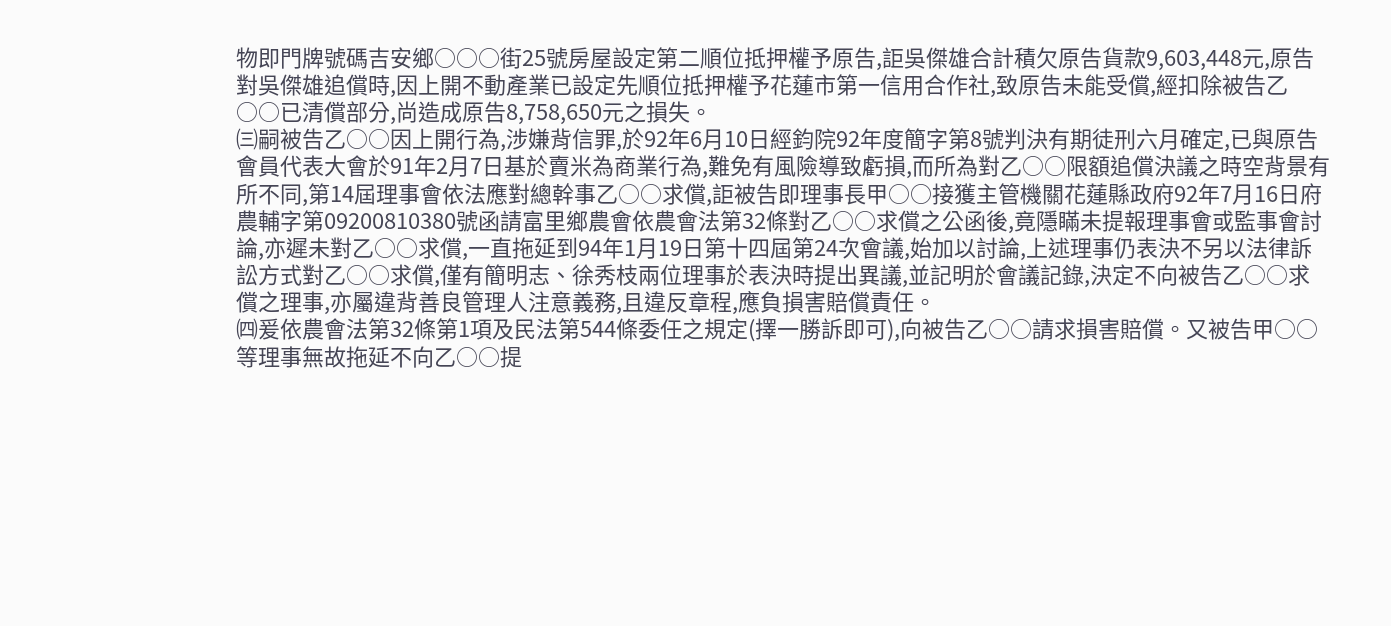物即門牌號碼吉安鄉○○○街25號房屋設定第二順位抵押權予原告,詎吳傑雄合計積欠原告貨款9,603,448元,原告對吳傑雄追償時,因上開不動產業已設定先順位抵押權予花蓮市第一信用合作社,致原告未能受償,經扣除被告乙○○已清償部分,尚造成原告8,758,650元之損失。
㈢嗣被告乙○○因上開行為,涉嫌背信罪,於92年6月10日經鈞院92年度簡字第8號判決有期徒刑六月確定,已與原告會員代表大會於91年2月7日基於賣米為商業行為,難免有風險導致虧損,而所為對乙○○限額追償決議之時空背景有所不同,第14屆理事會依法應對總幹事乙○○求償,詎被告即理事長甲○○接獲主管機關花蓮縣政府92年7月16日府農輔字第09200810380號函請富里鄉農會依農會法第32條對乙○○求償之公函後,竟隱瞞未提報理事會或監事會討論,亦遲未對乙○○求償,一直拖延到94年1月19日第十四屆第24次會議,始加以討論,上述理事仍表決不另以法律訴訟方式對乙○○求償,僅有簡明志、徐秀枝兩位理事於表決時提出異議,並記明於會議記錄,決定不向被告乙○○求償之理事,亦屬違背善良管理人注意義務,且違反章程,應負損害賠償責任。
㈣爰依農會法第32條第1項及民法第544條委任之規定(擇一勝訴即可),向被告乙○○請求損害賠償。又被告甲○○等理事無故拖延不向乙○○提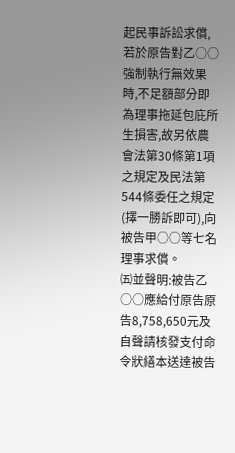起民事訴訟求償,若於原告對乙○○強制執行無效果時,不足額部分即為理事拖延包庇所生損害,故另依農會法第30條第1項之規定及民法第544條委任之規定(擇一勝訴即可),向被告甲○○等七名理事求償。
㈤並聲明:被告乙○○應給付原告原告8,758,650元及自聲請核發支付命令狀繕本送達被告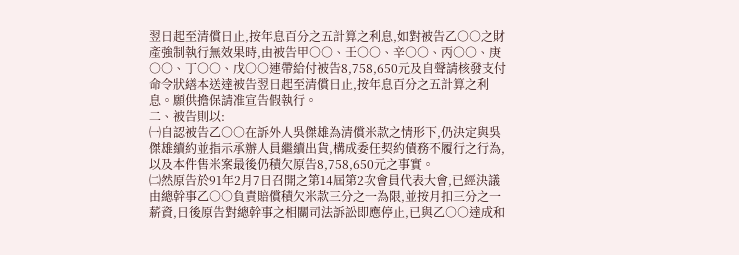翌日起至清償日止,按年息百分之五計算之利息,如對被告乙○○之財產強制執行無效果時,由被告甲○○、壬○○、辛○○、丙○○、庚○○、丁○○、戊○○連帶給付被告8,758,650元及自聲請核發支付命令狀繕本送達被告翌日起至清償日止,按年息百分之五計算之利息。願供擔保請准宣告假執行。
二、被告則以:
㈠自認被告乙○○在訴外人吳傑雄為清償米款之情形下,仍決定與吳傑雄續約並指示承辦人員繼續出貨,構成委任契約債務不履行之行為,以及本件售米案最後仍積欠原告8,758,650元之事實。
㈡然原告於91年2月7日召開之第14屆第2次會員代表大會,已經決議由總幹事乙○○負責賠償積欠米款三分之一為限,並按月扣三分之一薪資,日後原告對總幹事之相關司法訴訟即應停止,已與乙○○達成和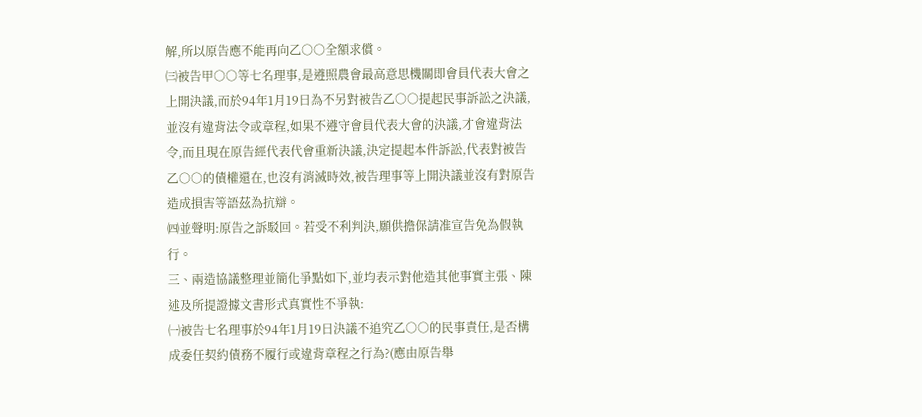解,所以原告應不能再向乙○○全額求償。
㈢被告甲○○等七名理事,是遵照農會最高意思機關即會員代表大會之上開決議,而於94年1月19日為不另對被告乙○○提起民事訴訟之決議,並沒有違背法令或章程,如果不遵守會員代表大會的決議,才會違背法令,而且現在原告經代表代會重新決議,決定提起本件訴訟,代表對被告乙○○的債權還在,也沒有消滅時效,被告理事等上開決議並沒有對原告造成損害等語茲為抗辯。
㈣並聲明:原告之訴駁回。若受不利判決,願供擔保請准宣告免為假執行。
三、兩造協議整理並簡化爭點如下,並均表示對他造其他事實主張、陳述及所提證據文書形式真實性不爭執:
㈠被告七名理事於94年1月19日決議不追究乙○○的民事責任,是否構成委任契約債務不履行或違背章程之行為?(應由原告舉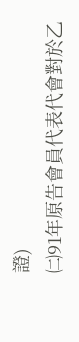證)
㈡91年原告會員代表代會對於乙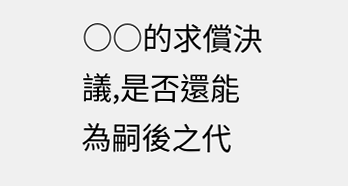○○的求償決議,是否還能為嗣後之代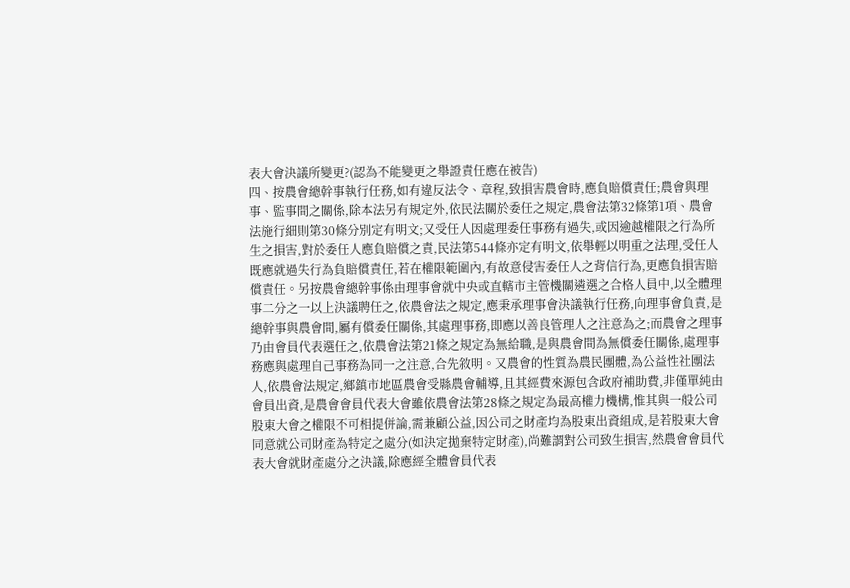表大會決議所變更?(認為不能變更之舉證責任應在被告)
四、按農會總幹事執行任務,如有違反法令、章程,致損害農會時,應負賠償責任;農會與理事、監事間之關係,除本法另有規定外,依民法關於委任之規定,農會法第32條第1項、農會法施行細則第30條分別定有明文;又受任人因處理委任事務有過失,或因逾越權限之行為所生之損害,對於委任人應負賠償之責,民法第544條亦定有明文,依舉輕以明重之法理,受任人既應就過失行為負賠償責任,若在權限範圍內,有故意侵害委任人之背信行為,更應負損害賠償責任。另按農會總幹事係由理事會就中央或直轄市主管機關遴選之合格人員中,以全體理事二分之一以上決議聘任之,依農會法之規定,應秉承理事會決議執行任務,向理事會負責,是總幹事與農會間,屬有償委任關係,其處理事務,即應以善良管理人之注意為之;而農會之理事乃由會員代表選任之,依農會法第21條之規定為無給職,是與農會間為無償委任關係,處理事務應與處理自己事務為同一之注意,合先敘明。又農會的性質為農民團體,為公益性社團法人,依農會法規定,鄉鎮市地區農會受縣農會輔導,且其經費來源包含政府補助費,非僅單純由會員出資,是農會會員代表大會雖依農會法第28條之規定為最高權力機構,惟其與一般公司股東大會之權限不可相提併論,需兼顧公益,因公司之財產均為股東出資組成,是若股東大會同意就公司財產為特定之處分(如決定拋棄特定財產),尚難謂對公司致生損害,然農會會員代表大會就財產處分之決議,除應經全體會員代表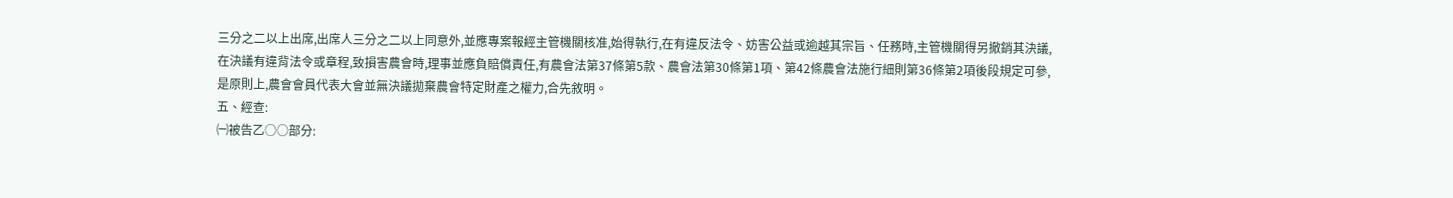三分之二以上出席,出席人三分之二以上同意外,並應專案報經主管機關核准,始得執行,在有違反法令、妨害公益或逾越其宗旨、任務時,主管機關得另撤銷其決議,在決議有違背法令或章程,致損害農會時,理事並應負賠償責任,有農會法第37條第5款、農會法第30條第1項、第42條農會法施行細則第36條第2項後段規定可參,是原則上,農會會員代表大會並無決議拋棄農會特定財產之權力,合先敘明。
五、經查:
㈠被告乙○○部分: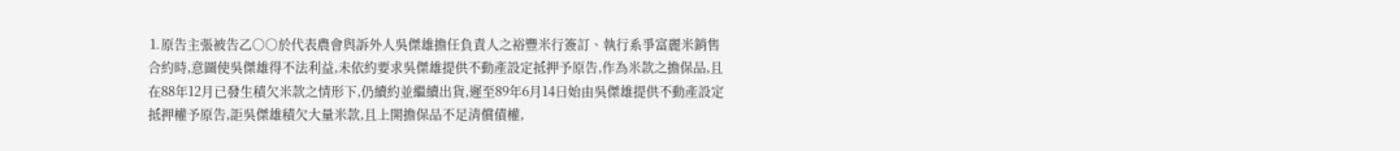⒈原告主張被告乙○○於代表農會與訴外人吳傑雄擔任負責人之裕豐米行簽訂、執行系爭富麗米銷售合約時,意圖使吳傑雄得不法利益,未依約要求吳傑雄提供不動產設定抵押予原告,作為米款之擔保品,且在88年12月已發生積欠米款之情形下,仍續約並繼續出貨,遲至89年6月14日始由吳傑雄提供不動產設定抵押權予原告,詎吳傑雄積欠大量米款,且上開擔保品不足清償債權,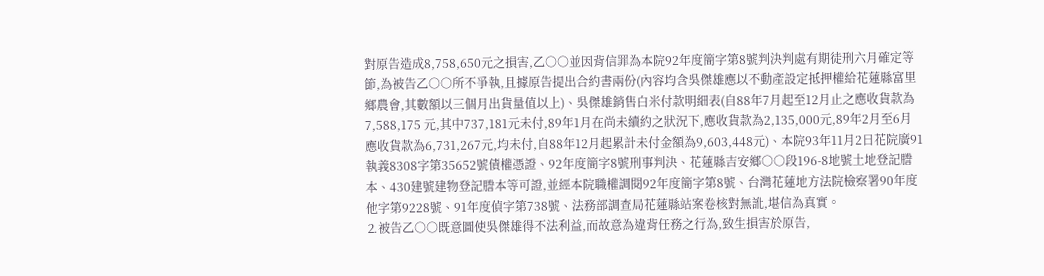對原告造成8,758,650元之損害,乙○○並因背信罪為本院92年度簡字第8號判決判處有期徒刑六月確定等節,為被告乙○○所不爭執,且據原告提出合約書兩份(內容均含吳傑雄應以不動產設定抵押權給花蓮縣富里鄉農會,其數額以三個月出貨量值以上)、吳傑雄銷售白米付款明細表(自88年7月起至12月止之應收貨款為7,588,175 元,其中737,181元未付,89年1月在尚未續約之狀況下,應收貨款為2,135,000元,89年2月至6月應收貨款為6,731,267元,均未付,自88年12月起累計未付金額為9,603,448元)、本院93年11月2日花院廣91執義8308字第35652號債權憑證、92年度簡字8號刑事判決、花蓮縣吉安鄉○○段196-8地號土地登記謄本、430建號建物登記謄本等可證,並經本院職權調閱92年度簡字第8號、台灣花蓮地方法院檢察署90年度他字第9228號、91年度偵字第738號、法務部調查局花蓮縣站案卷核對無訛,堪信為真實。
⒉被告乙○○既意圖使吳傑雄得不法利益,而故意為違背任務之行為,致生損害於原告,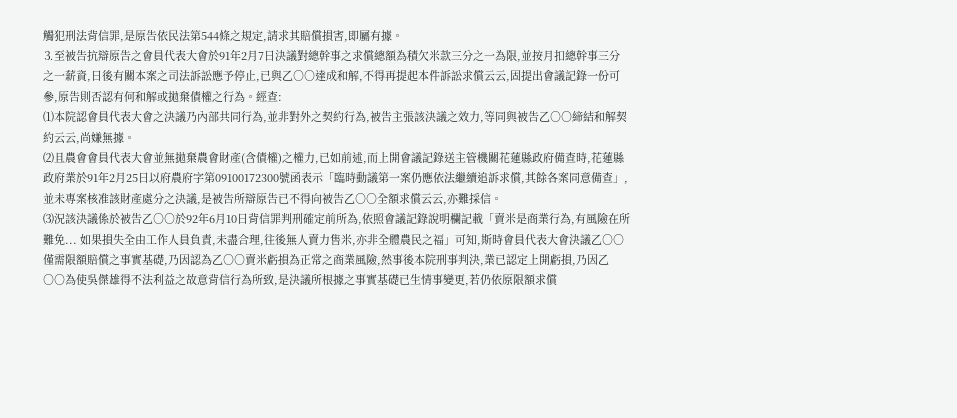觸犯刑法背信罪,是原告依民法第544條之規定,請求其賠償損害,即屬有據。
⒊至被告抗辯原告之會員代表大會於91年2月7日決議對總幹事之求償總額為積欠米款三分之一為限,並按月扣總幹事三分之一薪資,日後有關本案之司法訴訟應予停止,已與乙○○達成和解,不得再提起本件訴訟求償云云,固提出會議記錄一份可參,原告則否認有何和解或拋棄債權之行為。經查:
⑴本院認會員代表大會之決議乃內部共同行為,並非對外之契約行為,被告主張該決議之效力,等同與被告乙○○締結和解契約云云,尚嫌無據。
⑵且農會會員代表大會並無拋棄農會財產(含債權)之權力,已如前述,而上開會議記錄送主管機關花蓮縣政府備查時,花蓮縣政府業於91年2月25日以府農府字第09100172300號函表示「臨時動議第一案仍應依法繼續追訴求償,其餘各案同意備查」,並未專案核准該財產處分之決議,是被告所辯原告已不得向被告乙○○全額求償云云,亦難採信。
⑶況該決議係於被告乙○○於92年6月10日背信罪判刑確定前所為,依照會議記錄說明欄記載「賣米是商業行為,有風險在所難免... 如果損失全由工作人員負責,未盡合理,往後無人賣力售米,亦非全體農民之福」可知,斯時會員代表大會決議乙○○僅需限額賠償之事實基礎,乃因認為乙○○賣米虧損為正常之商業風險,然事後本院刑事判決,業已認定上開虧損,乃因乙○○為使吳傑雄得不法利益之故意背信行為所致,是決議所根據之事實基礎已生情事變更,若仍依原限額求償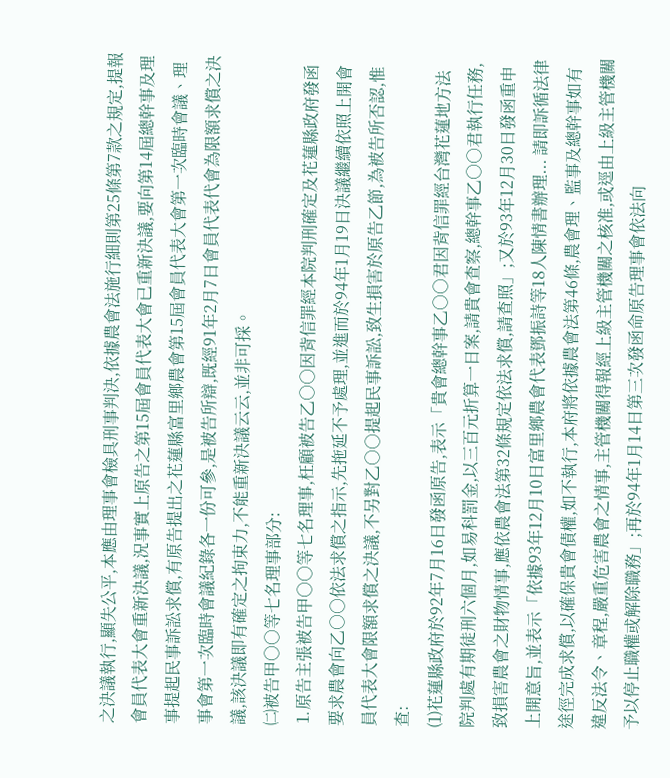之決議執行,顯失公平,本應由理事會檢具刑事判決,依據農會法施行細則第25條第7款之規定,提報會員代表大會重新決議,況事實上原告之第15屆會員代表大會已重新決議,要向第14屆總幹事及理事提起民事訴訟求償,有原告提出之花蓮縣富里鄉農會第15屆會員代表大會第一次臨時會議、理事會第一次臨時會議紀錄各一份可參,是被告所辯,既經91年2月7日會員代表代會為限額求償之決議,該決議即有確定之拘束力,不能重新決議云云,並非可採。
㈡被告甲○○等七名理事部分:
⒈原告主張被告甲○○等七名理事,枉顧被告乙○○因背信罪經本院判刑確定及花蓮縣政府發函要求農會向乙○○依法求償之指示,先拖延不予處理,並進而於94年1月19日決議繼續依照上開會員代表大會限額求償之決議,不另對乙○○提起民事訴訟,致生損害於原告乙節,為被告所否認,惟查:
⑴花蓮縣政府於92年7月16日發函原告,表示「貴會總幹事乙○○君因背信罪經台灣花蓮地方法院判處有期徒刑六個月,如易科罰金,以三百元折算一日案,請貴會查察,總幹事乙○○君執行任務,致損害農會之財物情事,應依農會法第32條規定依法求償,請查照」;又於93年12月30日發函重申上開意旨,並表示「依據93年12月10日富里鄉農會代表鄧振詩等18人陳情書辦理... 請即訴循法律途徑完成求償,以確保貴會債權,如不執行,本府將依據農會法第46條,農會理、監事及總幹事如有違反法令、章程,嚴重危害農會之情事,主管機關得報經上級主管機關之核准,或逕由上級主管機關予以停止職權或解除職務」;再於94年1月14日第三次發函命原告理事會依法向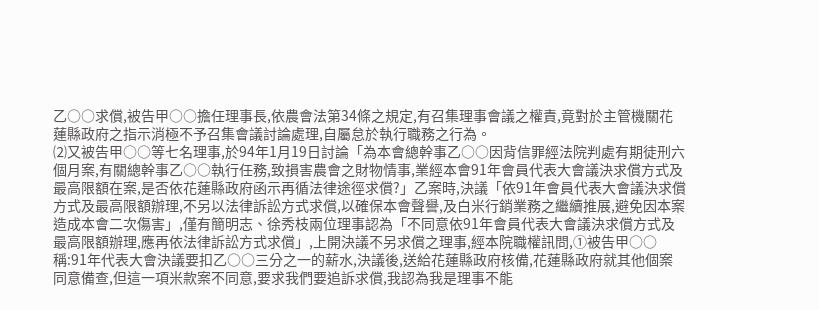乙○○求償,被告甲○○擔任理事長,依農會法第34條之規定,有召集理事會議之權責,竟對於主管機關花蓮縣政府之指示消極不予召集會議討論處理,自屬怠於執行職務之行為。
⑵又被告甲○○等七名理事,於94年1月19日討論「為本會總幹事乙○○因背信罪經法院判處有期徒刑六個月案,有關總幹事乙○○執行任務,致損害農會之財物情事,業經本會91年會員代表大會議決求償方式及最高限額在案,是否依花蓮縣政府函示再循法律途徑求償?」乙案時,決議「依91年會員代表大會議決求償方式及最高限額辦理,不另以法律訴訟方式求償,以確保本會聲譽,及白米行銷業務之繼續推展,避免因本案造成本會二次傷害」,僅有簡明志、徐秀枝兩位理事認為「不同意依91年會員代表大會議決求償方式及最高限額辦理,應再依法律訴訟方式求償」,上開決議不另求償之理事,經本院職權訊問,①被告甲○○稱:91年代表大會決議要扣乙○○三分之一的薪水,決議後,送給花蓮縣政府核備,花蓮縣政府就其他個案同意備查,但這一項米款案不同意,要求我們要追訴求償,我認為我是理事不能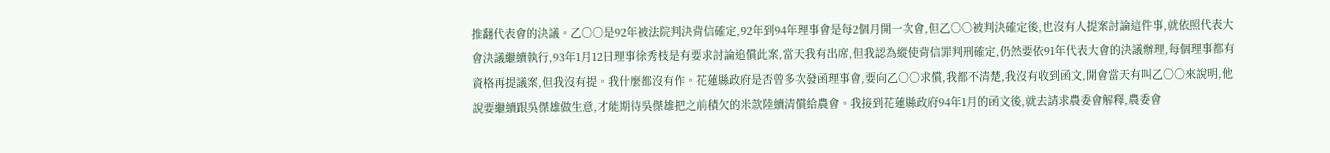推翻代表會的決議。乙○○是92年被法院判決背信確定,92年到94年理事會是每2個月開一次會,但乙○○被判決確定後,也沒有人提案討論這件事,就依照代表大會決議繼續執行,93年1月12日理事徐秀枝是有要求討論追償此案,當天我有出席,但我認為縱使背信罪判刑確定,仍然要依91年代表大會的決議辦理,每個理事都有資格再提議案,但我沒有提。我什麼都沒有作。花蓮縣政府是否曾多次發函理事會,要向乙○○求償,我都不清楚,我沒有收到函文,開會當天有叫乙○○來說明,他說要繼續跟吳傑雄做生意,才能期待吳傑雄把之前積欠的米款陸續清償給農會。我接到花蓮縣政府94年1月的函文後,就去請求農委會解釋,農委會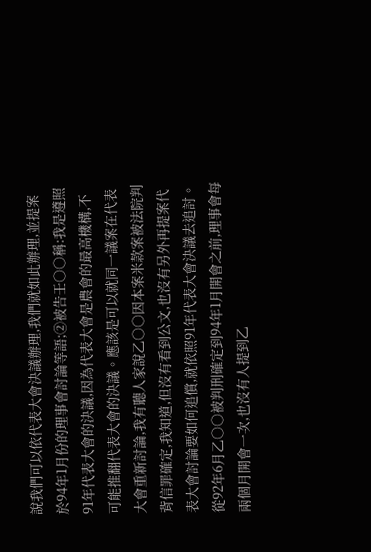說我們可以依代表大會決議辦理,我們就如此辦理,並提案於94年1月份的理事會討論等語;②被告壬○○稱:我是遵照91年代表大會的決議,因為代表大會是農會的最高機構,不可能推翻代表大會的決議。應該是可以就同一議案在代表大會重新討論,我有聽人家說乙○○因本案米款案被法院判背信罪確定,我知道,但沒有看到公文,也沒有另外再提案代表大會討論要如何追償,就依照91年代表大會決議去追討。從92年6月乙○○被判刑確定到94年1月開會之前,理事會每兩個月開會一次,也沒有人提到乙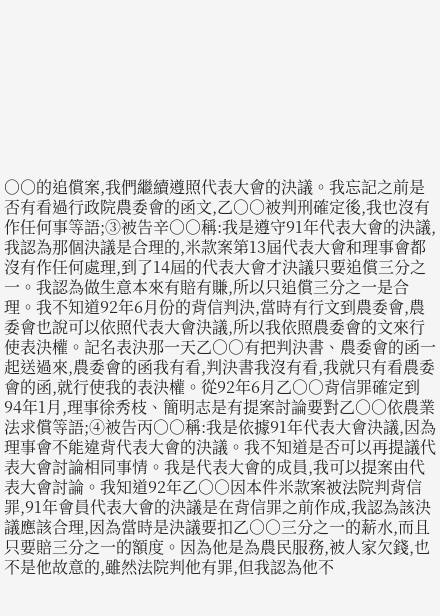○○的追償案,我們繼續遵照代表大會的決議。我忘記之前是否有看過行政院農委會的函文,乙○○被判刑確定後,我也沒有作任何事等語;③被告辛○○稱:我是遵守91年代表大會的決議,我認為那個決議是合理的,米款案第13屆代表大會和理事會都沒有作任何處理,到了14屆的代表大會才決議只要追償三分之一。我認為做生意本來有賠有賺,所以只追償三分之一是合理。我不知道92年6月份的背信判決,當時有行文到農委會,農委會也說可以依照代表大會決議,所以我依照農委會的文來行使表決權。記名表決那一天乙○○有把判決書、農委會的函一起送過來,農委會的函我有看,判決書我沒有看,我就只有看農委會的函,就行使我的表決權。從92年6月乙○○背信罪確定到94年1月,理事徐秀枝、簡明志是有提案討論要對乙○○依農業法求償等語;④被告丙○○稱:我是依據91年代表大會決議,因為理事會不能違背代表大會的決議。我不知道是否可以再提議代表大會討論相同事情。我是代表大會的成員,我可以提案由代表大會討論。我知道92年乙○○因本件米款案被法院判背信罪,91年會員代表大會的決議是在背信罪之前作成,我認為該決議應該合理,因為當時是決議要扣乙○○三分之一的薪水,而且只要賠三分之一的額度。因為他是為農民服務,被人家欠錢,也不是他故意的,雖然法院判他有罪,但我認為他不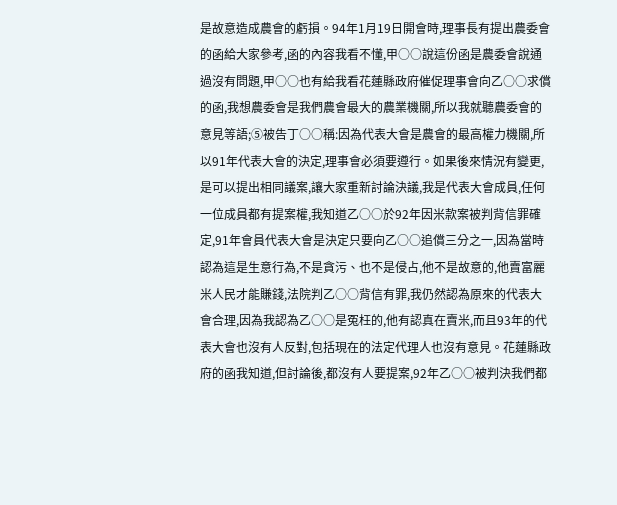是故意造成農會的虧損。94年1月19日開會時,理事長有提出農委會的函給大家參考,函的內容我看不懂,甲○○說這份函是農委會說通過沒有問題,甲○○也有給我看花蓮縣政府催促理事會向乙○○求償的函,我想農委會是我們農會最大的農業機關,所以我就聽農委會的意見等語;⑤被告丁○○稱:因為代表大會是農會的最高權力機關,所以91年代表大會的決定,理事會必須要遵行。如果後來情況有變更,是可以提出相同議案,讓大家重新討論決議,我是代表大會成員,任何一位成員都有提案權,我知道乙○○於92年因米款案被判背信罪確定,91年會員代表大會是決定只要向乙○○追償三分之一,因為當時認為這是生意行為,不是貪污、也不是侵占,他不是故意的,他賣富麗米人民才能賺錢,法院判乙○○背信有罪,我仍然認為原來的代表大會合理,因為我認為乙○○是冤枉的,他有認真在賣米,而且93年的代表大會也沒有人反對,包括現在的法定代理人也沒有意見。花蓮縣政府的函我知道,但討論後,都沒有人要提案,92年乙○○被判決我們都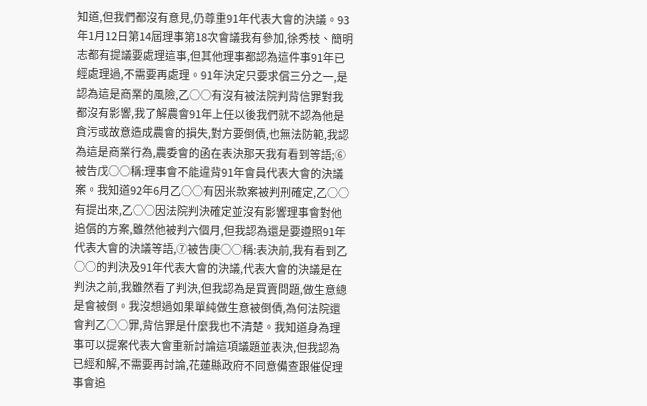知道,但我們都沒有意見,仍尊重91年代表大會的決議。93年1月12日第14屆理事第18次會議我有參加,徐秀枝、簡明志都有提議要處理這事,但其他理事都認為這件事91年已經處理過,不需要再處理。91年決定只要求償三分之一,是認為這是商業的風險,乙○○有沒有被法院判背信罪對我都沒有影響,我了解農會91年上任以後我們就不認為他是貪污或故意造成農會的損失,對方要倒債,也無法防範,我認為這是商業行為,農委會的函在表決那天我有看到等語;⑥被告戊○○稱:理事會不能違背91年會員代表大會的決議案。我知道92年6月乙○○有因米款案被判刑確定,乙○○有提出來,乙○○因法院判決確定並沒有影響理事會對他追償的方案,雖然他被判六個月,但我認為還是要遵照91年代表大會的決議等語,⑦被告庚○○稱:表決前,我有看到乙○○的判決及91年代表大會的決議,代表大會的決議是在判決之前,我雖然看了判決,但我認為是買賣問題,做生意總是會被倒。我沒想過如果單純做生意被倒債,為何法院還會判乙○○罪,背信罪是什麼我也不清楚。我知道身為理事可以提案代表大會重新討論這項議題並表決,但我認為已經和解,不需要再討論,花蓮縣政府不同意備查跟催促理事會追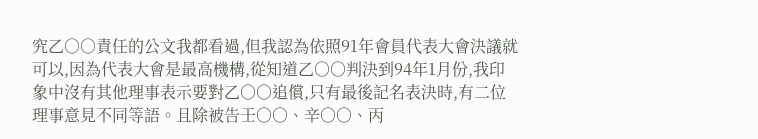究乙○○責任的公文我都看過,但我認為依照91年會員代表大會決議就可以,因為代表大會是最高機構,從知道乙○○判決到94年1月份,我印象中沒有其他理事表示要對乙○○追償,只有最後記名表決時,有二位理事意見不同等語。且除被告壬○○、辛○○、丙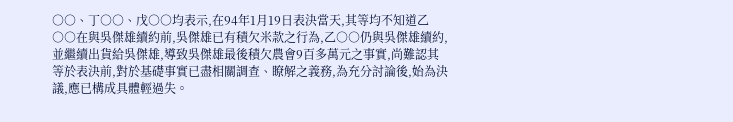○○、丁○○、戊○○均表示,在94年1月19日表決當天,其等均不知道乙○○在與吳傑雄續約前,吳傑雄已有積欠米款之行為,乙○○仍與吳傑雄續約,並繼續出貨給吳傑雄,導致吳傑雄最後積欠農會9百多萬元之事實,尚難認其等於表決前,對於基礎事實已盡相關調查、瞭解之義務,為充分討論後,始為決議,應已構成具體輕過失。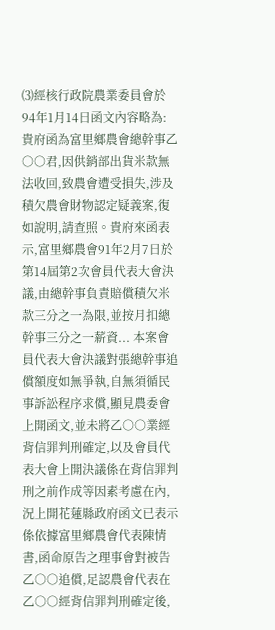⑶經核行政院農業委員會於94年1月14日函文內容略為:貴府函為富里鄉農會總幹事乙○○君,因供銷部出貨米款無法收回,致農會遭受損失,涉及積欠農會財物認定疑義案,復如說明,請查照。貴府來函表示,富里鄉農會91年2月7日於第14屆第2次會員代表大會決議,由總幹事負責賠償積欠米款三分之一為限,並按月扣總幹事三分之一薪資... 本案會員代表大會決議對張總幹事追償額度如無爭執,自無須循民事訴訟程序求償,顯見農委會上開函文,並未將乙○○業經背信罪判刑確定,以及會員代表大會上開決議係在背信罪判刑之前作成等因素考慮在內,況上開花蓮縣政府函文已表示係依據富里鄉農會代表陳情書,函命原告之理事會對被告乙○○追償,足認農會代表在乙○○經背信罪判刑確定後,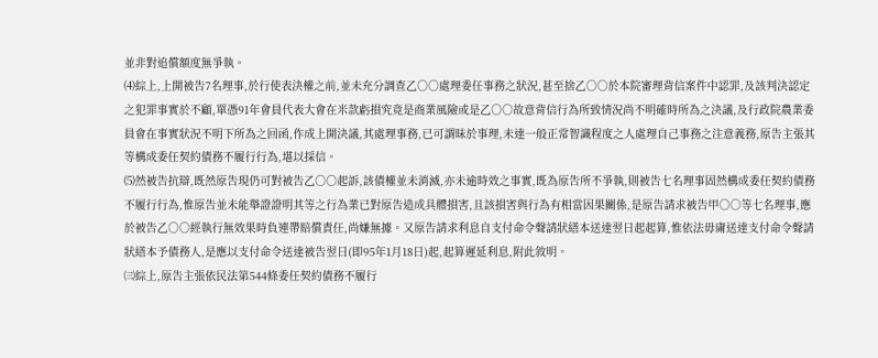並非對追償額度無爭執。
⑷綜上,上開被告7名理事,於行使表決權之前,並未充分調查乙○○處理委任事務之狀況,甚至捨乙○○於本院審理背信案件中認罪,及該判決認定之犯罪事實於不顧,單憑91年會員代表大會在米款虧損究竟是商業風險或是乙○○故意背信行為所致情況尚不明確時所為之決議,及行政院農業委員會在事實狀況不明下所為之回函,作成上開決議,其處理事務,已可謂昧於事理,未達一般正常智識程度之人處理自己事務之注意義務,原告主張其等構成委任契約債務不履行行為,堪以採信。
⑸然被告抗辯,既然原告現仍可對被告乙○○起訴,該債權並未消滅,亦未逾時效之事實,既為原告所不爭執,則被告七名理事固然構成委任契約債務不履行行為,惟原告並未能舉證證明其等之行為業已對原告造成具體損害,且該損害與行為有相當因果關係,是原告請求被告甲○○等七名理事,應於被告乙○○經執行無效果時負連帶賠償責任,尚嫌無據。又原告請求利息自支付命令聲請狀繕本送達翌日起起算,惟依法毋庸送達支付命令聲請狀繕本予債務人,是應以支付命令送達被告翌日(即95年1月18日)起,起算遲延利息,附此敘明。
㈢綜上,原告主張依民法第544條委任契約債務不履行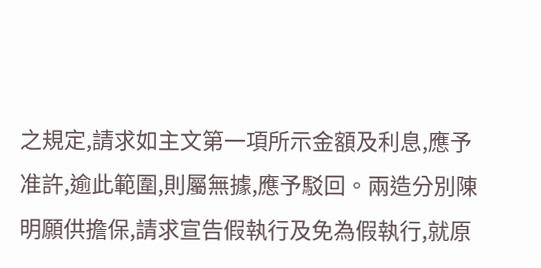之規定,請求如主文第一項所示金額及利息,應予准許,逾此範圍,則屬無據,應予駁回。兩造分別陳明願供擔保,請求宣告假執行及免為假執行,就原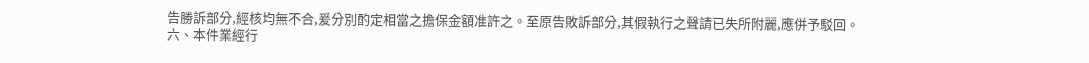告勝訴部分,經核均無不合,爰分別酌定相當之擔保金額准許之。至原告敗訴部分,其假執行之聲請已失所附麗,應併予駁回。
六、本件業經行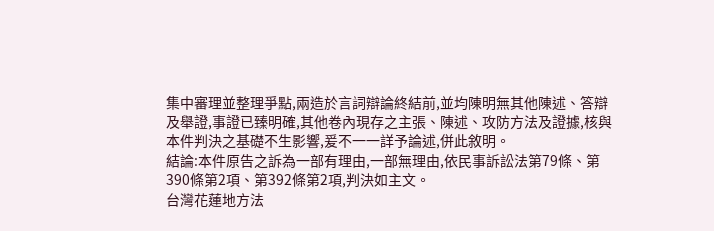集中審理並整理爭點,兩造於言詞辯論終結前,並均陳明無其他陳述、答辯及舉證,事證已臻明確,其他卷內現存之主張、陳述、攻防方法及證據,核與本件判決之基礎不生影響,爰不一一詳予論述,併此敘明。
結論:本件原告之訴為一部有理由,一部無理由,依民事訴訟法第79條、第390條第2項、第392條第2項,判決如主文。
台灣花蓮地方法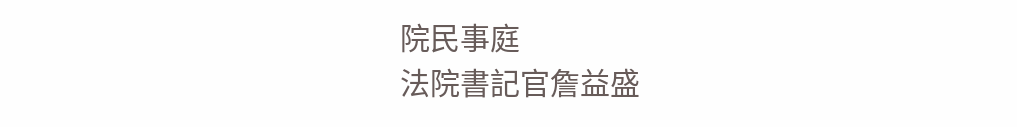院民事庭
法院書記官詹益盛